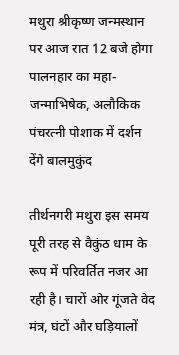मथुरा श्रीकृष्ण जन्मस्थान पर आज रात 12 बजे होगा पालनहार का महा-जन्माभिषेक, अलौकिक पंचरत्नी पोशाक में दर्शन देंगे बालमुकुंद

तीर्थनगरी मथुरा इस समय पूरी तरह से वैकुंठ धाम के रूप में परिवर्तित नजर आ रही है। चारों ओर गूंजते वेद मंत्र, घंटों और घड़ियालों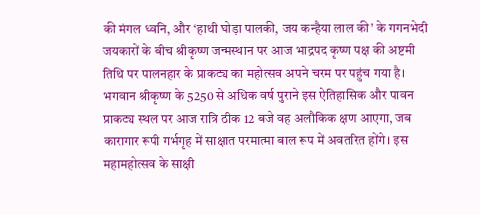की मंगल ध्वनि, और ‘हाथी घोड़ा पालकी, जय कन्हैया लाल की’ के गगनभेदी जयकारों के बीच श्रीकृष्ण जन्मस्थान पर आज भाद्रपद कृष्ण पक्ष की अष्टमी तिथि पर पालनहार के प्राकट्य का महोत्सव अपने चरम पर पहुंच गया है। भगवान श्रीकृष्ण के 5250 से अधिक वर्ष पुराने इस ऐतिहासिक और पावन प्राकट्य स्थल पर आज रात्रि ठीक 12 बजे वह अलौकिक क्षण आएगा, जब कारागार रूपी गर्भगृह में साक्षात परमात्मा बाल रूप में अवतरित होंगे। इस महामहोत्सव के साक्षी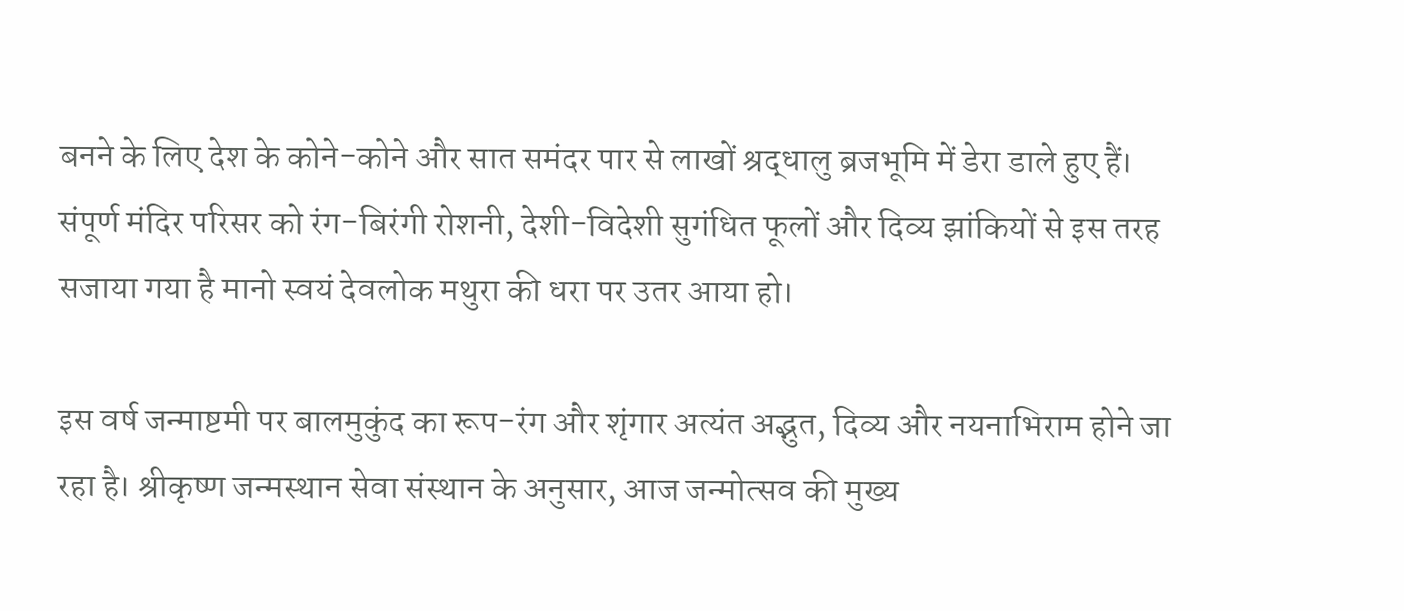बनने के लिए देश के कोने-कोने और सात समंदर पार से लाखों श्रद्धालु ब्रजभूमि में डेरा डाले हुए हैं। संपूर्ण मंदिर परिसर को रंग-बिरंगी रोशनी, देशी-विदेशी सुगंधित फूलों और दिव्य झांकियों से इस तरह सजाया गया है मानो स्वयं देवलोक मथुरा की धरा पर उतर आया हो।

इस वर्ष जन्माष्टमी पर बालमुकुंद का रूप-रंग और शृंगार अत्यंत अद्भुत, दिव्य और नयनाभिराम होने जा रहा है। श्रीकृष्ण जन्मस्थान सेवा संस्थान के अनुसार, आज जन्मोत्सव की मुख्य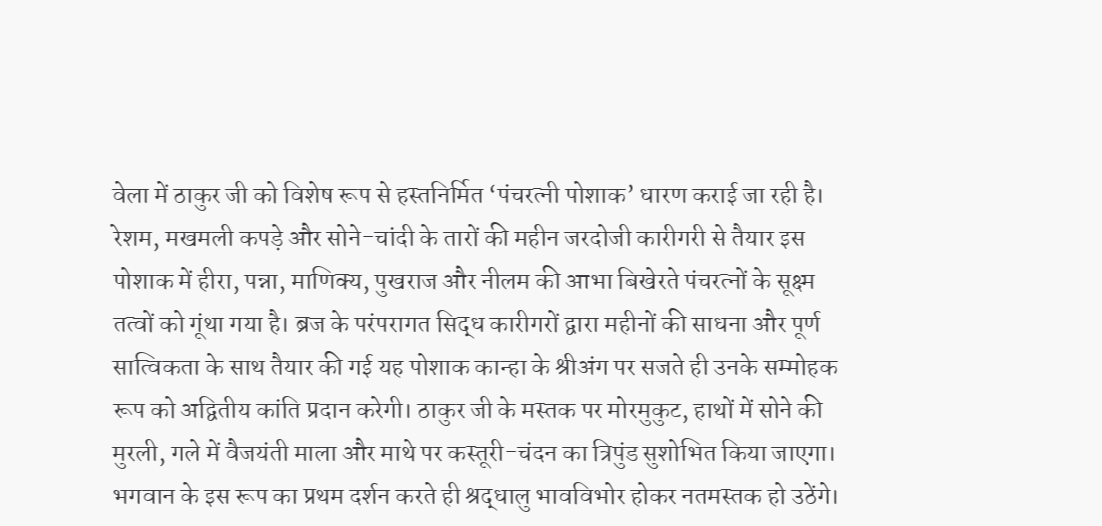वेला में ठाकुर जी को विशेष रूप से हस्तनिर्मित ‘पंचरत्नी पोशाक’ धारण कराई जा रही है। रेशम, मखमली कपड़े और सोने-चांदी के तारों की महीन जरदोजी कारीगरी से तैयार इस पोशाक में हीरा, पन्ना, माणिक्य, पुखराज और नीलम की आभा बिखेरते पंचरत्नों के सूक्ष्म तत्वों को गूंथा गया है। ब्रज के परंपरागत सिद्ध कारीगरों द्वारा महीनों की साधना और पूर्ण सात्विकता के साथ तैयार की गई यह पोशाक कान्हा के श्रीअंग पर सजते ही उनके सम्मोहक रूप को अद्वितीय कांति प्रदान करेगी। ठाकुर जी के मस्तक पर मोरमुकुट, हाथों में सोने की मुरली, गले में वैजयंती माला और माथे पर कस्तूरी-चंदन का त्रिपुंड सुशोभित किया जाएगा। भगवान के इस रूप का प्रथम दर्शन करते ही श्रद्धालु भावविभोर होकर नतमस्तक हो उठेंगे।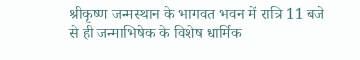श्रीकृष्ण जन्मस्थान के भागवत भवन में रात्रि 11 बजे से ही जन्माभिषेक के विशेष धार्मिक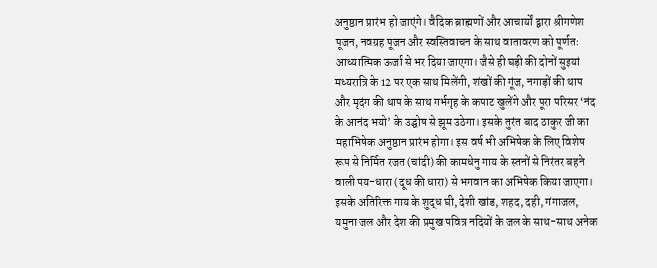अनुष्ठान प्रारंभ हो जाएंगे। वैदिक ब्राह्मणों और आचार्यों द्वारा श्रीगणेश पूजन, नवग्रह पूजन और स्वस्तिवाचन के साथ वातावरण को पूर्णतः आध्यात्मिक ऊर्जा से भर दिया जाएगा। जैसे ही घड़ी की दोनों सुइयां मध्यरात्रि के 12 पर एक साथ मिलेंगी, शंखों की गूंज, नगाड़ों की थाप और मृदंग की थाप के साथ गर्भगृह के कपाट खुलेंगे और पूरा परिसर ‘नंद के आनंद भयो’ के उद्घोष से झूम उठेगा। इसके तुरंत बाद ठाकुर जी का महाभिषेक अनुष्ठान प्रारंभ होगा। इस वर्ष भी अभिषेक के लिए विशेष रूप से निर्मित रजत (चांदी) की कामधेनु गाय के स्तनों से निरंतर बहने वाली पय-धारा (दूध की धारा) से भगवान का अभिषेक किया जाएगा। इसके अतिरिक्त गाय के शुद्ध घी, देशी खांड, शहद, दही, गंगाजल, यमुना जल और देश की प्रमुख पवित्र नदियों के जल के साथ-साथ अनेक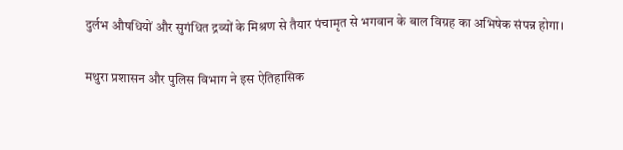दुर्लभ औषधियों और सुगंधित द्रव्यों के मिश्रण से तैयार पंचामृत से भगवान के बाल विग्रह का अभिषेक संपन्न होगा।

मथुरा प्रशासन और पुलिस विभाग ने इस ऐतिहासिक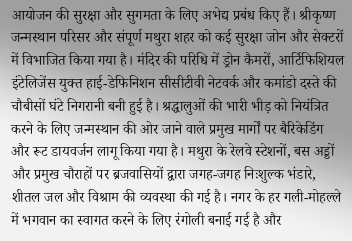आयोजन की सुरक्षा और सुगमता के लिए अभेद्य प्रबंध किए हैं। श्रीकृष्ण जन्मस्थान परिसर और संपूर्ण मथुरा शहर को कई सुरक्षा जोन और सेक्टरों में विभाजित किया गया है। मंदिर की परिधि में ड्रोन कैमरों, आर्टिफिशियल इंटेलिजेंस युक्त हाई-डेफिनिशन सीसीटीवी नेटवर्क और कमांडो दस्ते की चौबीसों घंटे निगरानी बनी हुई है। श्रद्धालुओं की भारी भीड़ को नियंत्रित करने के लिए जन्मस्थान की ओर जाने वाले प्रमुख मार्गों पर बैरिकेडिंग और रूट डायवर्जन लागू किया गया है। मथुरा के रेलवे स्टेशनों, बस अड्डों और प्रमुख चौराहों पर ब्रजवासियों द्वारा जगह-जगह निःशुल्क भंडारे, शीतल जल और विश्राम की व्यवस्था की गई है। नगर के हर गली-मोहल्ले में भगवान का स्वागत करने के लिए रंगोली बनाई गई है और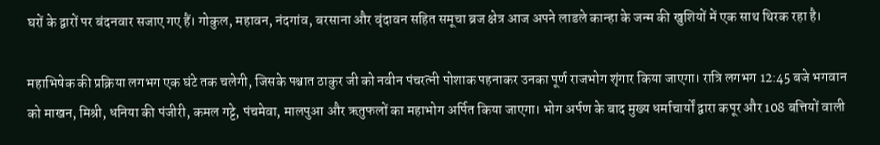घरों के द्वारों पर बंदनवार सजाए गए हैं। गोकुल, महावन, नंदगांव, बरसाना और वृंदावन सहित समूचा ब्रज क्षेत्र आज अपने लाडले कान्हा के जन्म की खुशियों में एक साथ थिरक रहा है।

महाभिषेक की प्रक्रिया लगभग एक घंटे तक चलेगी, जिसके पश्चात ठाकुर जी को नवीन पंचरत्नी पोशाक पहनाकर उनका पूर्ण राजभोग शृंगार किया जाएगा। रात्रि लगभग 12:45 बजे भगवान को माखन, मिश्री, धनिया की पंजीरी, कमल गट्टे, पंचमेवा, मालपुआ और ऋतुफलों का महाभोग अर्पित किया जाएगा। भोग अर्पण के बाद मुख्य धर्माचार्यों द्वारा कपूर और 108 बत्तियों वाली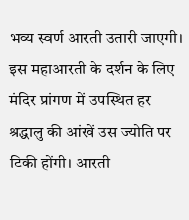भव्य स्वर्ण आरती उतारी जाएगी। इस महाआरती के दर्शन के लिए मंदिर प्रांगण में उपस्थित हर श्रद्धालु की आंखें उस ज्योति पर टिकी होंगी। आरती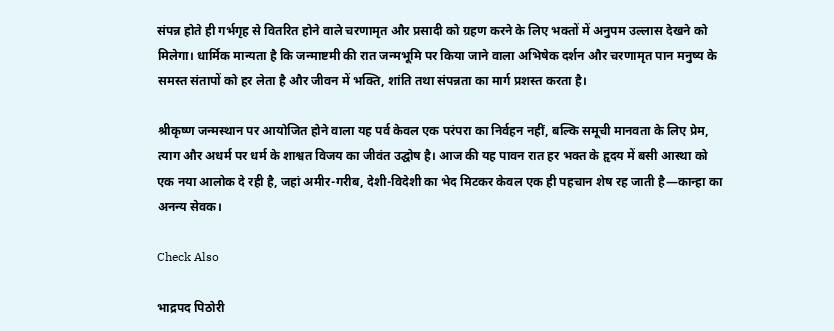संपन्न होते ही गर्भगृह से वितरित होने वाले चरणामृत और प्रसादी को ग्रहण करने के लिए भक्तों में अनुपम उल्लास देखने को मिलेगा। धार्मिक मान्यता है कि जन्माष्टमी की रात जन्मभूमि पर किया जाने वाला अभिषेक दर्शन और चरणामृत पान मनुष्य के समस्त संतापों को हर लेता है और जीवन में भक्ति, शांति तथा संपन्नता का मार्ग प्रशस्त करता है।

श्रीकृष्ण जन्मस्थान पर आयोजित होने वाला यह पर्व केवल एक परंपरा का निर्वहन नहीं, बल्कि समूची मानवता के लिए प्रेम, त्याग और अधर्म पर धर्म के शाश्वत विजय का जीवंत उद्घोष है। आज की यह पावन रात हर भक्त के हृदय में बसी आस्था को एक नया आलोक दे रही है, जहां अमीर-गरीब, देशी-विदेशी का भेद मिटकर केवल एक ही पहचान शेष रह जाती है—कान्हा का अनन्य सेवक।

Check Also

भाद्रपद पिठोरी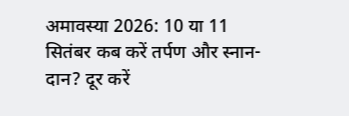अमावस्या 2026: 10 या 11 सितंबर कब करें तर्पण और स्नान-दान? दूर करें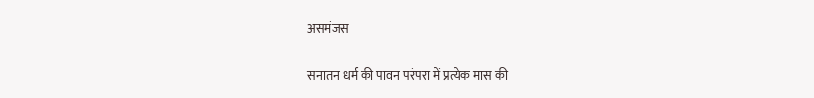असमंजस

सनातन धर्म की पावन परंपरा में प्रत्येक मास की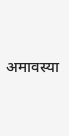अमावस्या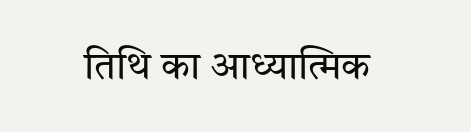तिथि का आध्यात्मिक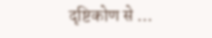दृष्टिकोण से …